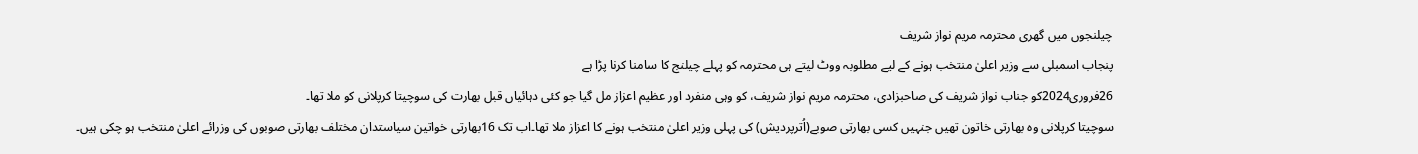چیلنجوں میں گھری محترمہ مریم نواز شریف
پنجاب اسمبلی سے وزیر اعلیٰ منتخب ہونے کے لیے مطلوبہ ووٹ لیتے ہی محترمہ کو پہلے چیلنج کا سامنا کرنا پڑا ہے
26فروری2024کو جناب نواز شریف کی صاحبزادی، محترمہ مریم نواز شریف، کو وہی منفرد اور عظیم اعزاز مل گیا جو کئی دہائیاں قبل بھارت کی سوچیتا کرپلانی کو ملا تھا۔
سوچیتا کرپلانی وہ بھارتی خاتون تھیں جنہیں کسی بھارتی صوبے(اُترپردیش) کی پہلی وزیر اعلیٰ منتخب ہونے کا اعزاز ملا تھا۔اب تک 16بھارتی خواتین سیاستدان مختلف بھارتی صوبوں کی وزرائے اعلیٰ منتخب ہو چکی ہیں۔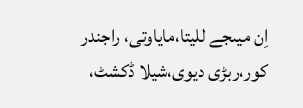اِن میںجے للیتا،مایاوتی، راجندر کور،ربڑی دیوی،شیلا ڈکشٹ،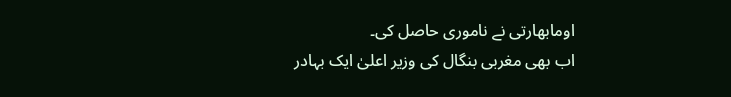اومابھارتی نے ناموری حاصل کی۔
اب بھی مغربی بنگال کی وزیر اعلیٰ ایک بہادر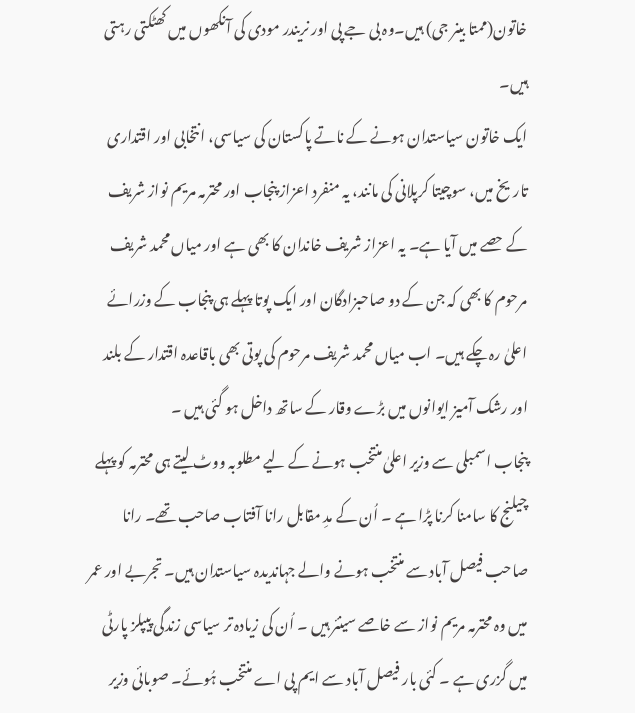خاتون(ممتا بینر جی) ہیں۔وہ بی جے پی اور نریندر مودی کی آنکھوں میں کھٹکتی رہتی ہیں۔
ایک خاتون سیاستدان ہونے کے ناتے پاکستان کی سیاسی، انتخابی اور اقتداری تاریخ میں، سوچیتا کرپلانی کی مانند، یہ منفرد اعزاز پنجاب اور محترمہ مریم نواز شریف کے حصے میں آیا ہے۔ یہ اعزاز شریف خاندان کا بھی ہے اور میاں محمد شریف مرحوم کا بھی کہ جن کے دو صاحبزادگان اور ایک پوتا پہلے ہی پنجاب کے وزرائے اعلیٰ رہ چکے ہیں۔ اب میاں محمد شریف مرحوم کی پوتی بھی باقاعدہ اقتدار کے بلند اور رشک آمیز ایوانوں میں بڑے وقار کے ساتھ داخل ہو گئی ہیں ۔
پنجاب اسمبلی سے وزیر اعلیٰ منتخب ہونے کے لیے مطلوبہ ووٹ لیتے ہی محترمہ کو پہلے چیلنج کا سامنا کرنا پڑا ہے ۔ اُن کے مدِ مقابل رانا آفتاب صاحب تھے۔ رانا صاحب فیصل آباد سے منتخب ہونے والے جہاندیدہ سیاستدان ہیں۔ تجربے اور عمر میں وہ محترمہ مریم نواز سے خاصے سینئر ہیں ۔ اُن کی زیادہ تر سیاسی زندگی پیپلز پارٹی میں گزری ہے ۔ کئی بار فیصل آباد سے ایم پی اے منتخب ہُوئے۔ صوبائی وزیر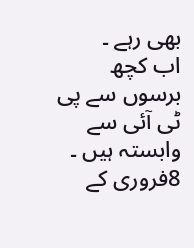بھی رہے ۔
اب کچھ برسوں سے پی ٹی آئی سے وابستہ ہیں ۔ 8فروری کے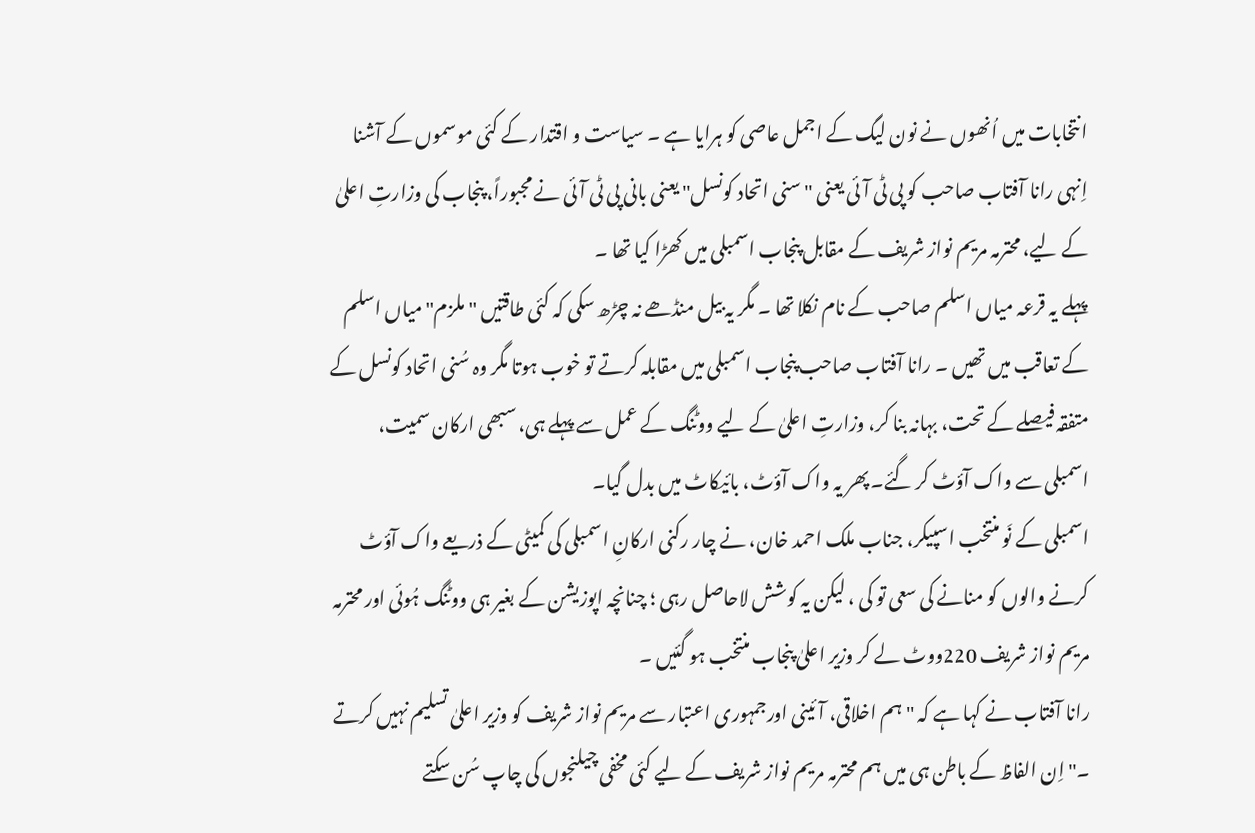انتخابات میں اُنھوں نے نون لیگ کے اجمل عاصی کو ہرایا ہے ۔ سیاست و اقتدار کے کئی موسموں کے آشنا اِنہی رانا آفتاب صاحب کو پی ٹی آئی یعنی ''سنی اتحاد کونسل'' یعنی بانی پی ٹی آئی نے مجبوراً، پنجاب کی وزارتِ اعلیٰ کے لیے، محترمہ مریم نواز شریف کے مقابل پنجاب اسمبلی میں کھڑا کیا تھا ۔
پہلے یہ قرعہ میاں اسلم صاحب کے نام نکلا تھا ۔ مگر یہ بیل منڈھے نہ چڑھ سکی کہ کئی طاقتیں ''ملزم'' میاں اسلم کے تعاقب میں تھیں ۔ رانا آفتاب صاحب پنجاب اسمبلی میں مقابلہ کرتے تو خوب ہوتا مگر وہ سُنی اتحاد کونسل کے متفقہ فیصلے کے تحت، بہانہ بنا کر، وزارتِ اعلیٰ کے لیے ووٹنگ کے عمل سے پہلے ہی، سبھی ارکان سمیت، اسمبلی سے واک آؤٹ کر گئے۔ پھر یہ واک آؤٹ، بائیکاٹ میں بدل گیا۔
اسمبلی کے نَو منتخب اسپیکر، جناب ملک احمد خان، نے چار رکنی ارکانِ اسمبلی کی کمیٹی کے ذریعے واک آؤٹ کرنے والوں کو منانے کی سعی تو کی ، لیکن یہ کوشش لاحاصل رہی ؛ چنانچہ اپوزیشن کے بغیر ہی ووٹنگ ہُوئی اور محترمہ مریم نواز شریف 220ووٹ لے کر وزیر اعلیٰ پنجاب منتخب ہو گئیں ۔
رانا آفتاب نے کہا ہے کہ '' ہم اخلاقی، آئینی اورجمہوری اعتبار سے مریم نواز شریف کو وزیر اعلیٰ تسلیم نہیں کرتے ۔'' اِن الفاظ کے باطن ہی میں ہم محترمہ مریم نواز شریف کے لیے کئی مخفی چیلنجوں کی چاپ سُن سکتے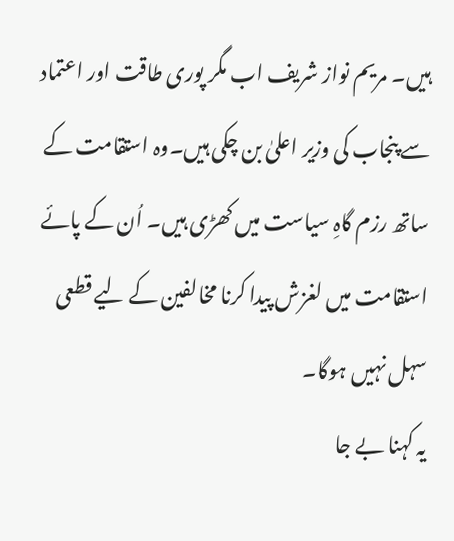ہیں۔ مریم نواز شریف اب مگر پوری طاقت اور اعتماد سے پنجاب کی وزیر اعلیٰ بن چکی ہیں۔وہ استقامت کے ساتھ رزم گاہِ سیاست میں کھڑی ہیں۔ اُن کے پائے استقامت میں لغزش پیدا کرنا مخالفین کے لیے قطعی سہل نہیں ہوگا۔
یہ کہنا بے جا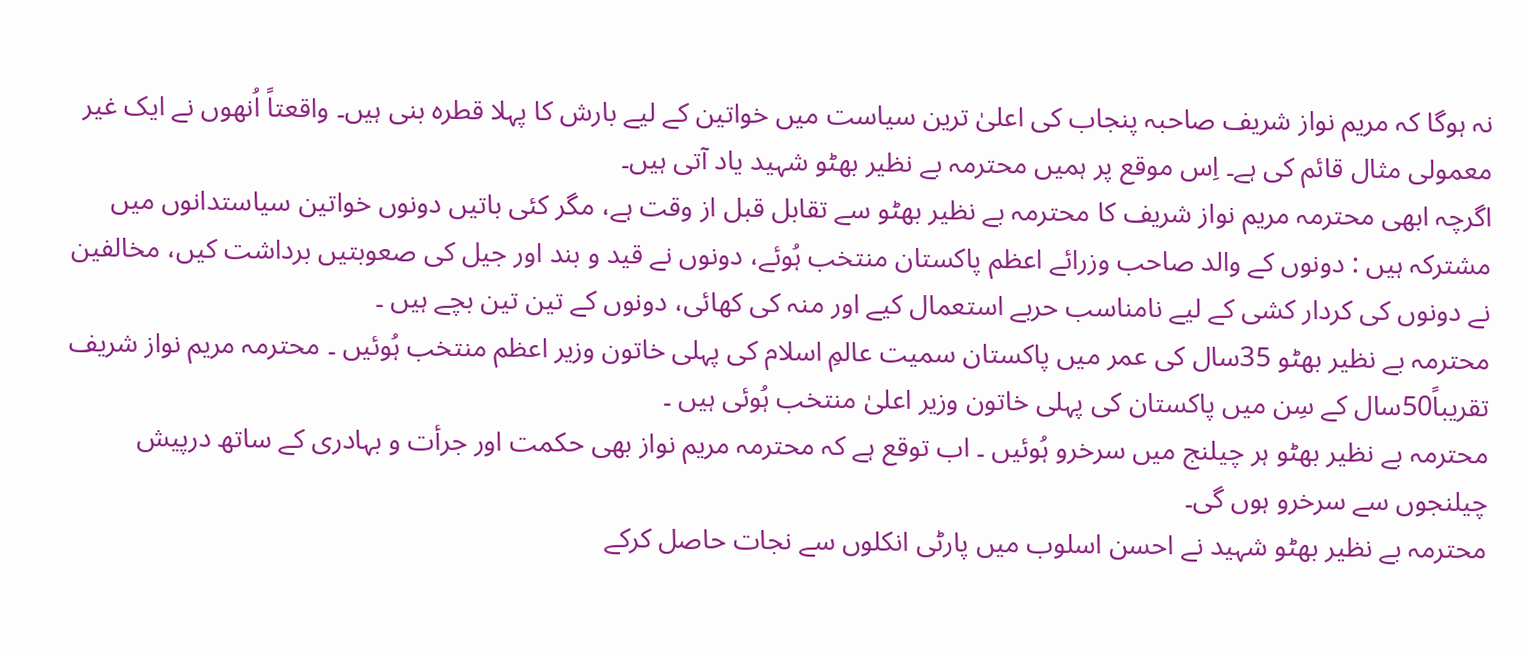نہ ہوگا کہ مریم نواز شریف صاحبہ پنجاب کی اعلیٰ ترین سیاست میں خواتین کے لیے بارش کا پہلا قطرہ بنی ہیں۔ واقعتاً اُنھوں نے ایک غیر معمولی مثال قائم کی ہے۔ اِس موقع پر ہمیں محترمہ بے نظیر بھٹو شہید یاد آتی ہیں۔
اگرچہ ابھی محترمہ مریم نواز شریف کا محترمہ بے نظیر بھٹو سے تقابل قبل از وقت ہے، مگر کئی باتیں دونوں خواتین سیاستدانوں میں مشترکہ ہیں : دونوں کے والد صاحب وزرائے اعظم پاکستان منتخب ہُوئے، دونوں نے قید و بند اور جیل کی صعوبتیں برداشت کیں، مخالفین نے دونوں کی کردار کشی کے لیے نامناسب حربے استعمال کیے اور منہ کی کھائی، دونوں کے تین تین بچے ہیں ۔
محترمہ بے نظیر بھٹو 35سال کی عمر میں پاکستان سمیت عالمِ اسلام کی پہلی خاتون وزیر اعظم منتخب ہُوئیں ۔ محترمہ مریم نواز شریف تقریباً50سال کے سِن میں پاکستان کی پہلی خاتون وزیر اعلیٰ منتخب ہُوئی ہیں ۔
محترمہ بے نظیر بھٹو ہر چیلنج میں سرخرو ہُوئیں ۔ اب توقع ہے کہ محترمہ مریم نواز بھی حکمت اور جرأت و بہادری کے ساتھ درپیش چیلنجوں سے سرخرو ہوں گی۔
محترمہ بے نظیر بھٹو شہید نے احسن اسلوب میں پارٹی انکلوں سے نجات حاصل کرکے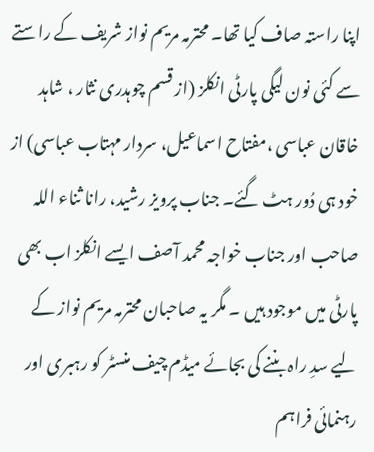اپنا راستہ صاف کیا تھا۔ محترمہ مریم نواز شریف کے راستے سے کئی نون لیگی پارٹی انکلز (از قسم چوہدری نثار ، شاہد خاقان عباسی ،مفتاح اسماعیل، سردار مہتاب عباسی) از خود ہی دُور ہٹ گئے۔ جناب پرویز رشید، رانا ثناء اللہ صاحب اور جناب خواجہ محمد آصف ایسے انکلز اب بھی پارٹی میں موجود ہیں ۔ مگر یہ صاحبان محترمہ مریم نواز کے لیے سدِ راہ بننے کی بجائے میڈم چیف منسٹر کو رہبری اور رہنمائی فراہم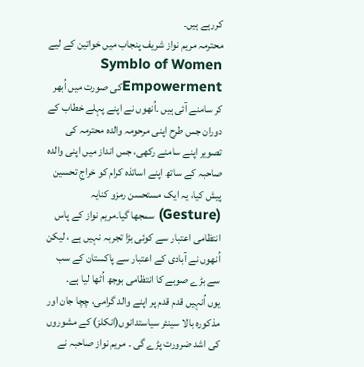کررہے ہیں۔
محترمہ مریم نواز شریف پنجاب میں خواتین کے لیے Symblo of Women Empowermentکی صورت میں اُبھر کر سامنے آئی ہیں ۔اُنھوں نے اپنے پہلے خطاب کے دوران جس طرح اپنی مرحومہ والدہ محترمہ کی تصویر اپنے سامنے رکھی، جس انداز میں اپنی والدہ صاحبہ کے ساتھ اپنے اساتذہ کرام کو خراجِ تحسین پیش کیا، یہ ایک مستحسن رمزو کنایہ (Gesture) سمجھا گیا۔مریم نواز کے پاس انتظامی اعتبار سے کوئی بڑا تجربہ نہیں ہے ، لیکن اُنھوں نے آبادی کے اعتبار سے پاکستان کے سب سے بڑے صوبے کا انتظامی بوجھ اُٹھا لیا ہے۔
یوں اُنہیں قدم قدم پر اپنے والد گرامی، چچا جان اور مذکورہ بالا سینئر سیاستدانوں(انکلز) کے مشوروں کی اشد ضرورت پڑے گی ۔ مریم نواز صاحبہ نے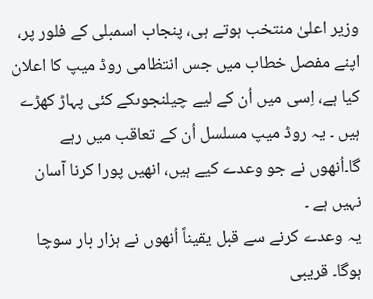وزیر اعلیٰ منتخب ہوتے ہی، پنجاب اسمبلی کے فلور پر، اپنے مفصل خطاب میں جس انتظامی روڈ میپ کا اعلان کیا ہے، اِسی میں اُن کے لیے چیلنجوںکے کئی پہاڑ کھڑے ہیں ۔ یہ روڈ میپ مسلسل اُن کے تعاقب میں رہے گا۔اُنھوں نے جو وعدے کیے ہیں، انھیں پورا کرنا آسان نہیں ہے ۔
یہ وعدے کرنے سے قبل یقیناً اُنھوں نے ہزار بار سوچا ہوگا۔ قریبی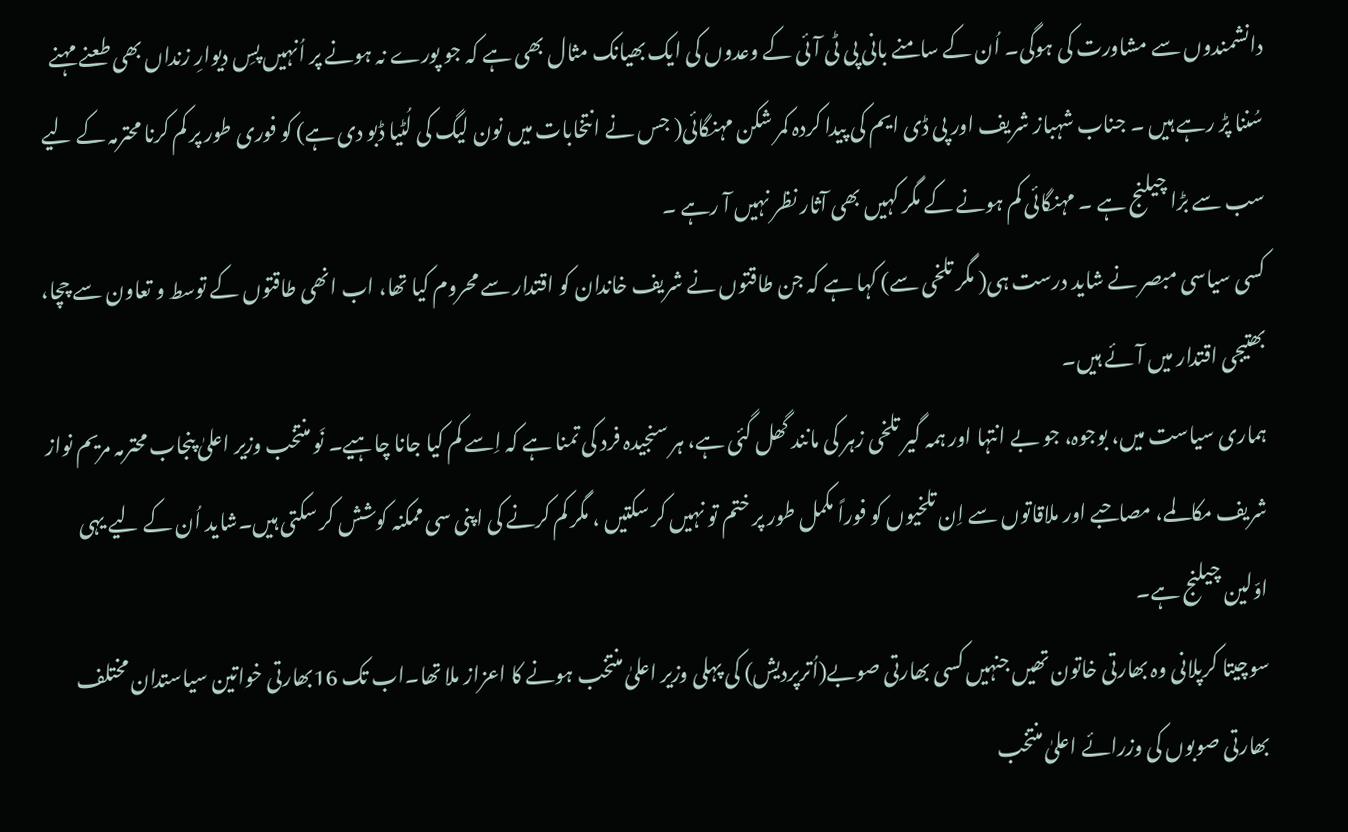دانشمندوں سے مشاورت کی ہوگی۔ اُن کے سامنے بانی پی ٹی آئی کے وعدوں کی ایک بھیانک مثال بھی ہے کہ جو پورے نہ ہونے پر اُنہیں پسِ دیوارِ زنداں بھی طعنے مہنے سُننا پڑ رہے ہیں ۔ جناب شہباز شریف اور پی ڈی ایم کی پیدا کردہ کمر شکن مہنگائی( جس نے انتخابات میں نون لیگ کی لُٹیا ڈبو دی ہے) کو فوری طور پر کم کرنا محترمہ کے لیے سب سے بڑا چیلنج ہے ۔ مہنگائی کم ہونے کے مگر کہیں بھی آثار نظر نہیں آ رہے ۔
کسی سیاسی مبصر نے شاید درست ہی( مگر تلخی سے) کہا ہے کہ جن طاقتوں نے شریف خاندان کو اقتدار سے محروم کیا تھا، اب انھی طاقتوں کے توسط و تعاون سے چچا، بھتیجی اقتدار میں آئے ہیں۔
ہماری سیاست میں، بوجوہ، جو بے انتہا اور ہمہ گیر تلخی زہر کی مانند گھل گئی ہے، ہر سنجیدہ فرد کی تمنا ہے کہ اِسے کم کیا جانا چاہیے۔ نَو منتخب وزیر اعلیٰ پنجاب محترمہ مریم نواز شریف مکالمے، مصاحبے اور ملاقاتوں سے اِن تلخیوں کو فوراً مکمل طور پر ختم تو نہیں کر سکتیں ، مگر کم کرنے کی اپنی سی ممکنہ کوشش کر سکتی ہیں۔شاید اُن کے لیے یہی اوّلین چیلنج ہے۔
سوچیتا کرپلانی وہ بھارتی خاتون تھیں جنہیں کسی بھارتی صوبے(اُترپردیش) کی پہلی وزیر اعلیٰ منتخب ہونے کا اعزاز ملا تھا۔اب تک 16بھارتی خواتین سیاستدان مختلف بھارتی صوبوں کی وزرائے اعلیٰ منتخب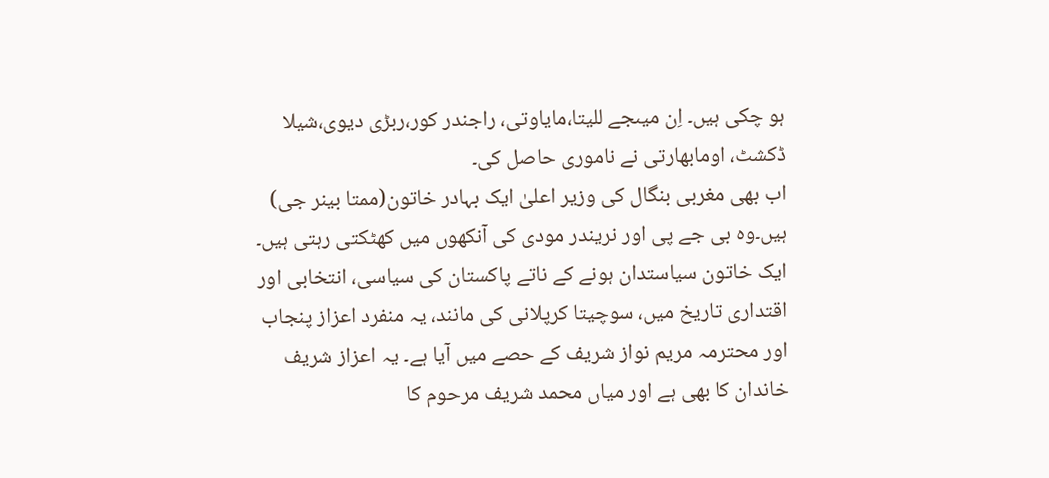ہو چکی ہیں۔ اِن میںجے للیتا،مایاوتی، راجندر کور،ربڑی دیوی،شیلا ڈکشٹ، اومابھارتی نے ناموری حاصل کی۔
اب بھی مغربی بنگال کی وزیر اعلیٰ ایک بہادر خاتون(ممتا بینر جی) ہیں۔وہ بی جے پی اور نریندر مودی کی آنکھوں میں کھٹکتی رہتی ہیں۔
ایک خاتون سیاستدان ہونے کے ناتے پاکستان کی سیاسی، انتخابی اور اقتداری تاریخ میں، سوچیتا کرپلانی کی مانند، یہ منفرد اعزاز پنجاب اور محترمہ مریم نواز شریف کے حصے میں آیا ہے۔ یہ اعزاز شریف خاندان کا بھی ہے اور میاں محمد شریف مرحوم کا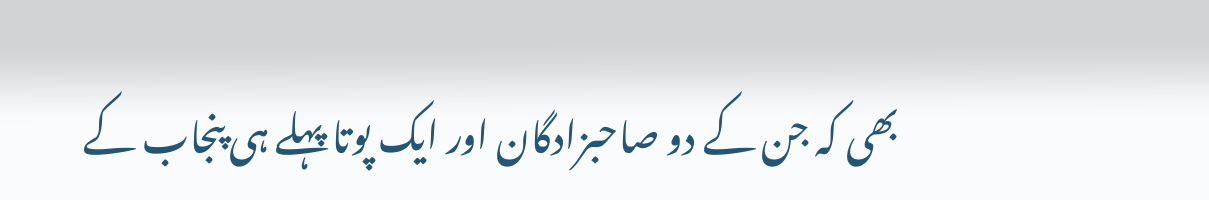بھی کہ جن کے دو صاحبزادگان اور ایک پوتا پہلے ہی پنجاب کے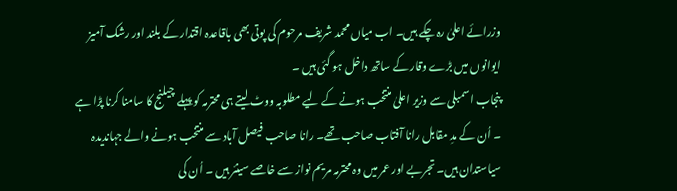وزرائے اعلیٰ رہ چکے ہیں۔ اب میاں محمد شریف مرحوم کی پوتی بھی باقاعدہ اقتدار کے بلند اور رشک آمیز ایوانوں میں بڑے وقار کے ساتھ داخل ہو گئی ہیں ۔
پنجاب اسمبلی سے وزیر اعلیٰ منتخب ہونے کے لیے مطلوبہ ووٹ لیتے ہی محترمہ کو پہلے چیلنج کا سامنا کرنا پڑا ہے ۔ اُن کے مدِ مقابل رانا آفتاب صاحب تھے۔ رانا صاحب فیصل آباد سے منتخب ہونے والے جہاندیدہ سیاستدان ہیں۔ تجربے اور عمر میں وہ محترمہ مریم نواز سے خاصے سینئر ہیں ۔ اُن کی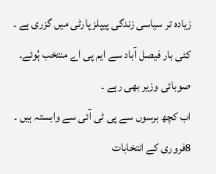زیادہ تر سیاسی زندگی پیپلز پارٹی میں گزری ہے ۔ کئی بار فیصل آباد سے ایم پی اے منتخب ہُوئے۔ صوبائی وزیر بھی رہے ۔
اب کچھ برسوں سے پی ٹی آئی سے وابستہ ہیں ۔ 8فروری کے انتخابات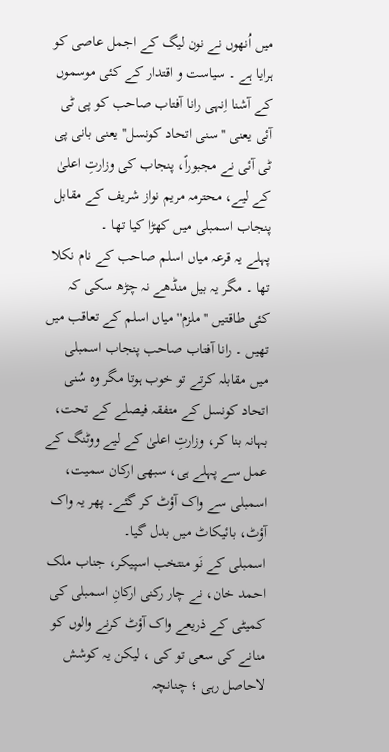میں اُنھوں نے نون لیگ کے اجمل عاصی کو ہرایا ہے ۔ سیاست و اقتدار کے کئی موسموں کے آشنا اِنہی رانا آفتاب صاحب کو پی ٹی آئی یعنی ''سنی اتحاد کونسل'' یعنی بانی پی ٹی آئی نے مجبوراً، پنجاب کی وزارتِ اعلیٰ کے لیے، محترمہ مریم نواز شریف کے مقابل پنجاب اسمبلی میں کھڑا کیا تھا ۔
پہلے یہ قرعہ میاں اسلم صاحب کے نام نکلا تھا ۔ مگر یہ بیل منڈھے نہ چڑھ سکی کہ کئی طاقتیں ''ملزم'' میاں اسلم کے تعاقب میں تھیں ۔ رانا آفتاب صاحب پنجاب اسمبلی میں مقابلہ کرتے تو خوب ہوتا مگر وہ سُنی اتحاد کونسل کے متفقہ فیصلے کے تحت، بہانہ بنا کر، وزارتِ اعلیٰ کے لیے ووٹنگ کے عمل سے پہلے ہی، سبھی ارکان سمیت، اسمبلی سے واک آؤٹ کر گئے۔ پھر یہ واک آؤٹ، بائیکاٹ میں بدل گیا۔
اسمبلی کے نَو منتخب اسپیکر، جناب ملک احمد خان، نے چار رکنی ارکانِ اسمبلی کی کمیٹی کے ذریعے واک آؤٹ کرنے والوں کو منانے کی سعی تو کی ، لیکن یہ کوشش لاحاصل رہی ؛ چنانچہ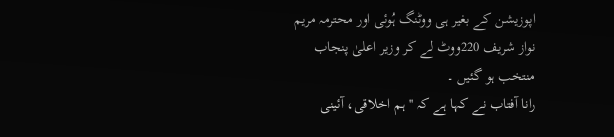اپوزیشن کے بغیر ہی ووٹنگ ہُوئی اور محترمہ مریم نواز شریف 220ووٹ لے کر وزیر اعلیٰ پنجاب منتخب ہو گئیں ۔
رانا آفتاب نے کہا ہے کہ '' ہم اخلاقی، آئینی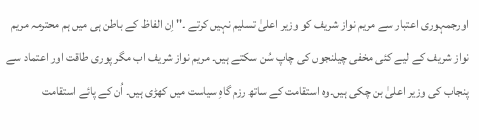اورجمہوری اعتبار سے مریم نواز شریف کو وزیر اعلیٰ تسلیم نہیں کرتے ۔'' اِن الفاظ کے باطن ہی میں ہم محترمہ مریم نواز شریف کے لیے کئی مخفی چیلنجوں کی چاپ سُن سکتے ہیں۔ مریم نواز شریف اب مگر پوری طاقت اور اعتماد سے پنجاب کی وزیر اعلیٰ بن چکی ہیں۔وہ استقامت کے ساتھ رزم گاہِ سیاست میں کھڑی ہیں۔ اُن کے پائے استقامت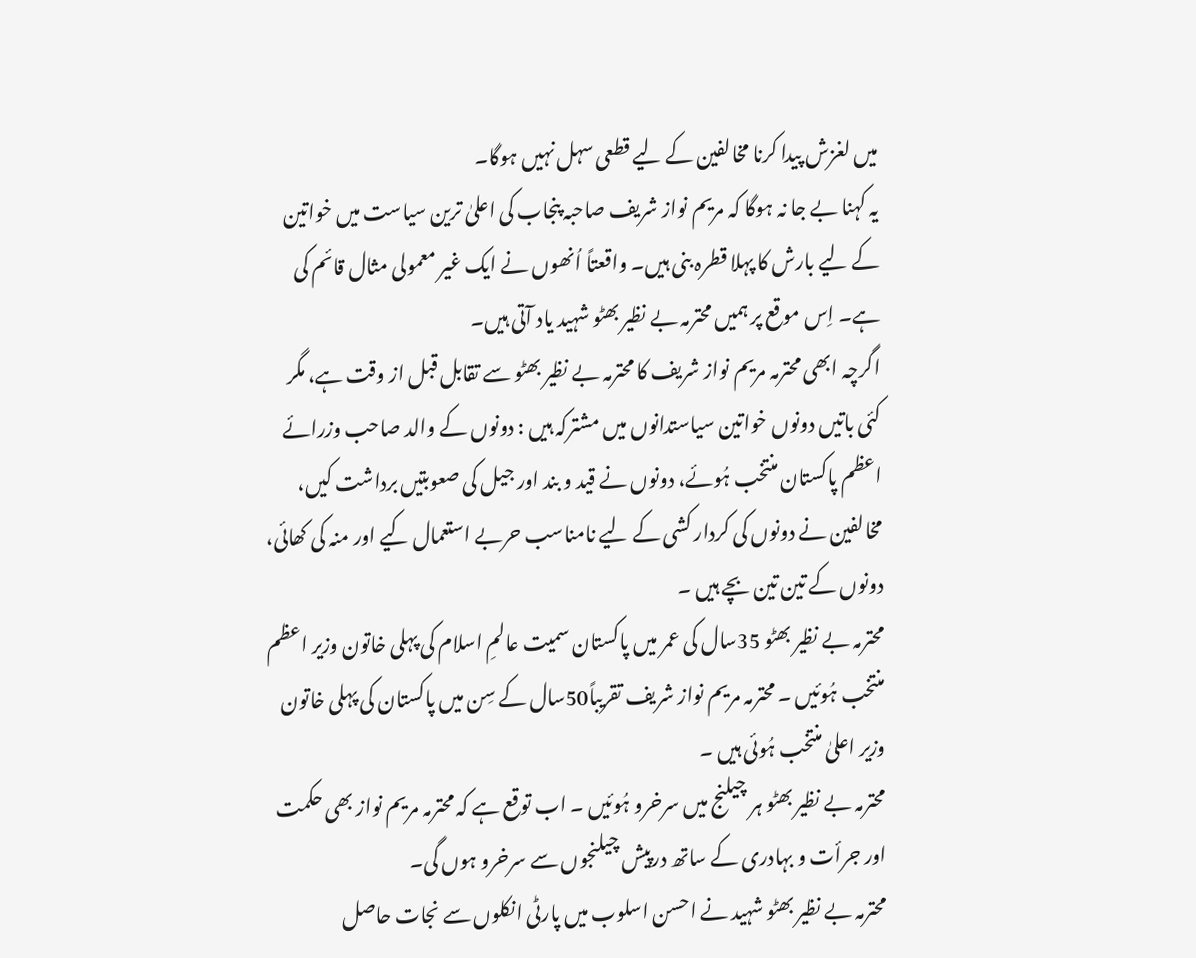میں لغزش پیدا کرنا مخالفین کے لیے قطعی سہل نہیں ہوگا۔
یہ کہنا بے جا نہ ہوگا کہ مریم نواز شریف صاحبہ پنجاب کی اعلیٰ ترین سیاست میں خواتین کے لیے بارش کا پہلا قطرہ بنی ہیں۔ واقعتاً اُنھوں نے ایک غیر معمولی مثال قائم کی ہے۔ اِس موقع پر ہمیں محترمہ بے نظیر بھٹو شہید یاد آتی ہیں۔
اگرچہ ابھی محترمہ مریم نواز شریف کا محترمہ بے نظیر بھٹو سے تقابل قبل از وقت ہے، مگر کئی باتیں دونوں خواتین سیاستدانوں میں مشترکہ ہیں : دونوں کے والد صاحب وزرائے اعظم پاکستان منتخب ہُوئے، دونوں نے قید و بند اور جیل کی صعوبتیں برداشت کیں، مخالفین نے دونوں کی کردار کشی کے لیے نامناسب حربے استعمال کیے اور منہ کی کھائی، دونوں کے تین تین بچے ہیں ۔
محترمہ بے نظیر بھٹو 35سال کی عمر میں پاکستان سمیت عالمِ اسلام کی پہلی خاتون وزیر اعظم منتخب ہُوئیں ۔ محترمہ مریم نواز شریف تقریباً50سال کے سِن میں پاکستان کی پہلی خاتون وزیر اعلیٰ منتخب ہُوئی ہیں ۔
محترمہ بے نظیر بھٹو ہر چیلنج میں سرخرو ہُوئیں ۔ اب توقع ہے کہ محترمہ مریم نواز بھی حکمت اور جرأت و بہادری کے ساتھ درپیش چیلنجوں سے سرخرو ہوں گی۔
محترمہ بے نظیر بھٹو شہید نے احسن اسلوب میں پارٹی انکلوں سے نجات حاصل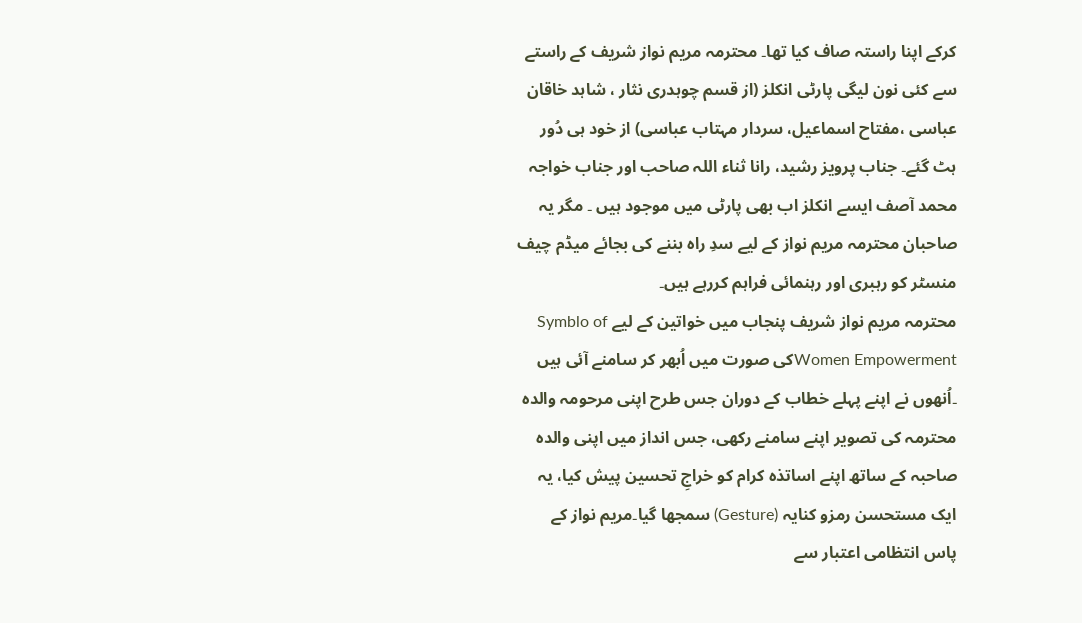کرکے اپنا راستہ صاف کیا تھا۔ محترمہ مریم نواز شریف کے راستے سے کئی نون لیگی پارٹی انکلز (از قسم چوہدری نثار ، شاہد خاقان عباسی ،مفتاح اسماعیل، سردار مہتاب عباسی) از خود ہی دُور ہٹ گئے۔ جناب پرویز رشید، رانا ثناء اللہ صاحب اور جناب خواجہ محمد آصف ایسے انکلز اب بھی پارٹی میں موجود ہیں ۔ مگر یہ صاحبان محترمہ مریم نواز کے لیے سدِ راہ بننے کی بجائے میڈم چیف منسٹر کو رہبری اور رہنمائی فراہم کررہے ہیں۔
محترمہ مریم نواز شریف پنجاب میں خواتین کے لیے Symblo of Women Empowermentکی صورت میں اُبھر کر سامنے آئی ہیں ۔اُنھوں نے اپنے پہلے خطاب کے دوران جس طرح اپنی مرحومہ والدہ محترمہ کی تصویر اپنے سامنے رکھی، جس انداز میں اپنی والدہ صاحبہ کے ساتھ اپنے اساتذہ کرام کو خراجِ تحسین پیش کیا، یہ ایک مستحسن رمزو کنایہ (Gesture) سمجھا گیا۔مریم نواز کے پاس انتظامی اعتبار سے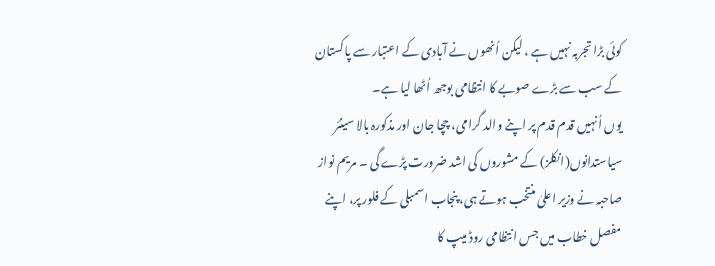کوئی بڑا تجربہ نہیں ہے ، لیکن اُنھوں نے آبادی کے اعتبار سے پاکستان کے سب سے بڑے صوبے کا انتظامی بوجھ اُٹھا لیا ہے۔
یوں اُنہیں قدم قدم پر اپنے والد گرامی، چچا جان اور مذکورہ بالا سینئر سیاستدانوں(انکلز) کے مشوروں کی اشد ضرورت پڑے گی ۔ مریم نواز صاحبہ نے وزیر اعلیٰ منتخب ہوتے ہی، پنجاب اسمبلی کے فلور پر، اپنے مفصل خطاب میں جس انتظامی روڈ میپ کا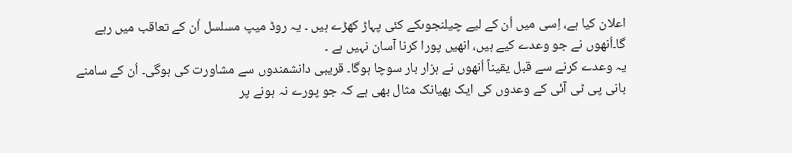اعلان کیا ہے، اِسی میں اُن کے لیے چیلنجوںکے کئی پہاڑ کھڑے ہیں ۔ یہ روڈ میپ مسلسل اُن کے تعاقب میں رہے گا۔اُنھوں نے جو وعدے کیے ہیں، انھیں پورا کرنا آسان نہیں ہے ۔
یہ وعدے کرنے سے قبل یقیناً اُنھوں نے ہزار بار سوچا ہوگا۔ قریبی دانشمندوں سے مشاورت کی ہوگی۔ اُن کے سامنے بانی پی ٹی آئی کے وعدوں کی ایک بھیانک مثال بھی ہے کہ جو پورے نہ ہونے پر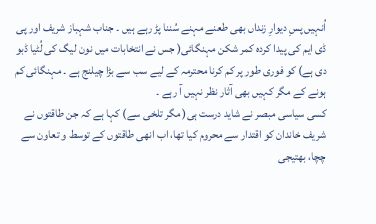اُنہیں پسِ دیوارِ زنداں بھی طعنے مہنے سُننا پڑ رہے ہیں ۔ جناب شہباز شریف اور پی ڈی ایم کی پیدا کردہ کمر شکن مہنگائی( جس نے انتخابات میں نون لیگ کی لُٹیا ڈبو دی ہے) کو فوری طور پر کم کرنا محترمہ کے لیے سب سے بڑا چیلنج ہے ۔ مہنگائی کم ہونے کے مگر کہیں بھی آثار نظر نہیں آ رہے ۔
کسی سیاسی مبصر نے شاید درست ہی( مگر تلخی سے) کہا ہے کہ جن طاقتوں نے شریف خاندان کو اقتدار سے محروم کیا تھا، اب انھی طاقتوں کے توسط و تعاون سے چچا، بھتیجی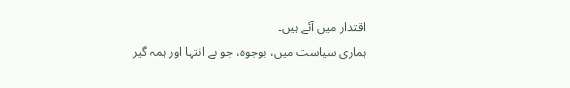اقتدار میں آئے ہیں۔
ہماری سیاست میں، بوجوہ، جو بے انتہا اور ہمہ گیر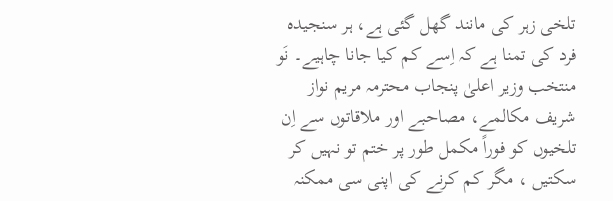تلخی زہر کی مانند گھل گئی ہے، ہر سنجیدہ فرد کی تمنا ہے کہ اِسے کم کیا جانا چاہیے۔ نَو منتخب وزیر اعلیٰ پنجاب محترمہ مریم نواز شریف مکالمے، مصاحبے اور ملاقاتوں سے اِن تلخیوں کو فوراً مکمل طور پر ختم تو نہیں کر سکتیں ، مگر کم کرنے کی اپنی سی ممکنہ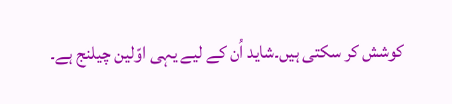کوشش کر سکتی ہیں۔شاید اُن کے لیے یہی اوّلین چیلنج ہے۔